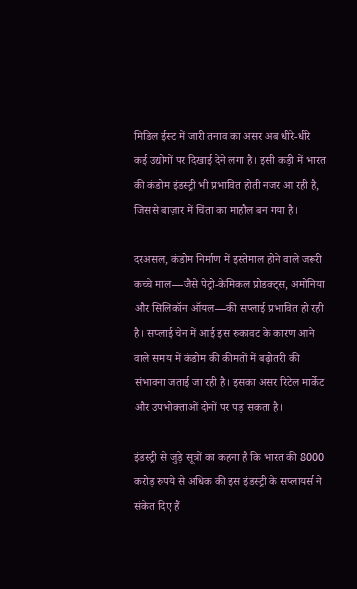मिडिल ईस्ट में जारी तनाव का असर अब धीरे-धीरे कई उद्योगों पर दिखाई देने लगा है। इसी कड़ी में भारत की कंडोम इंडस्ट्री भी प्रभावित होती नजर आ रही है, जिससे बाज़ार में चिंता का माहौल बन गया है।

दरअसल, कंडोम निर्माण में इस्तेमाल होने वाले जरूरी कच्चे माल—जैसे पेट्रो-केमिकल प्रोडक्ट्स, अमोनिया और सिलिकॉन ऑयल—की सप्लाई प्रभावित हो रही है। सप्लाई चेन में आई इस रुकावट के कारण आने वाले समय में कंडोम की कीमतों में बढ़ोतरी की संभावना जताई जा रही है। इसका असर रिटेल मार्केट और उपभोक्ताओं दोनों पर पड़ सकता है।

इंडस्ट्री से जुड़े सूत्रों का कहना है कि भारत की 8000 करोड़ रुपये से अधिक की इस इंडस्ट्री के सप्लायर्स ने संकेत दिए हैं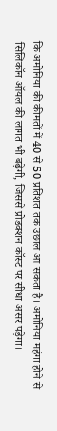कि अमोनिया की कीमतों में 40 से 50 प्रतिशत तक उछाल आ सकता है। अमोनिया महंगा होने से सिलिकॉन ऑयल की लागत भी बढ़ेगी, जिससे प्रोडक्शन कॉस्ट पर सीधा असर पड़ेगा।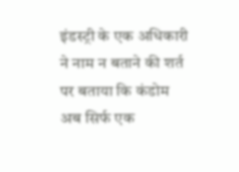इंडस्ट्री के एक अधिकारी ने नाम न बताने की शर्त पर बताया कि कंडोम अब सिर्फ एक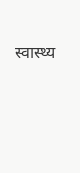स्वास्थ्य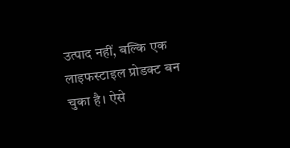उत्पाद नहीं, बल्कि एक लाइफस्टाइल प्रोडक्ट बन चुका है। ऐसे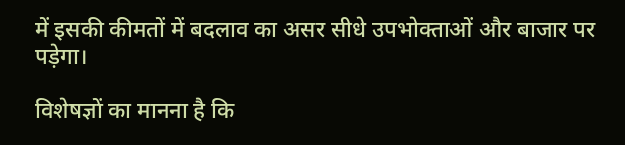में इसकी कीमतों में बदलाव का असर सीधे उपभोक्ताओं और बाजार पर पड़ेगा।

विशेषज्ञों का मानना है कि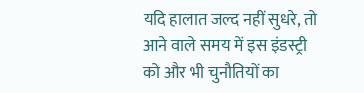यदि हालात जल्द नहीं सुधरे, तो आने वाले समय में इस इंडस्ट्री को और भी चुनौतियों का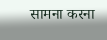सामना करना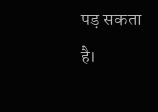पड़ सकता है।